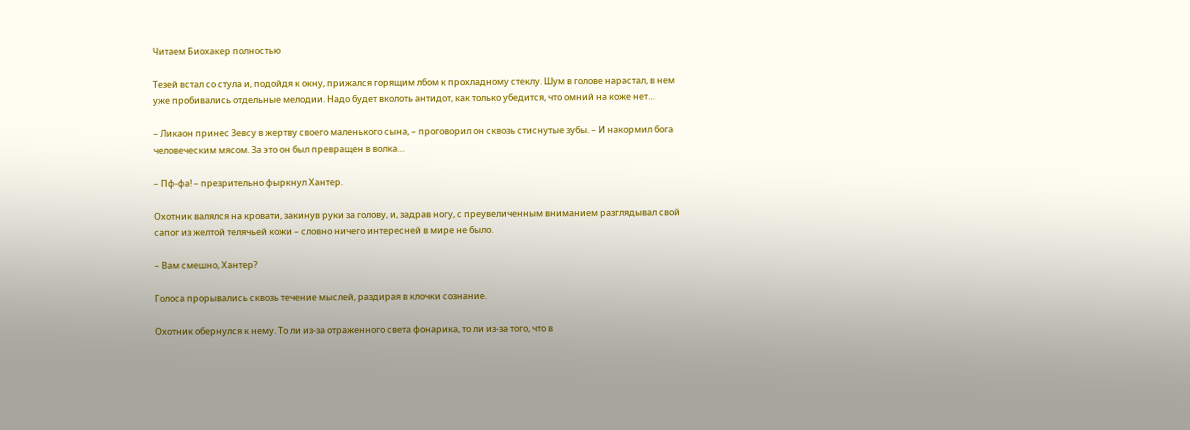Читаем Биохакер полностью

Тезей встал со стула и, подойдя к окну, прижался горящим лбом к прохладному стеклу. Шум в голове нарастал, в нем уже пробивались отдельные мелодии. Надо будет вколоть антидот, как только убедится, что омний на коже нет…

– Ликаон принес Зевсу в жертву своего маленького сына, – проговорил он сквозь стиснутые зубы. – И накормил бога человеческим мясом. За это он был превращен в волка…

– Пф-фа! – презрительно фыркнул Хантер.

Охотник валялся на кровати, закинув руки за голову, и, задрав ногу, с преувеличенным вниманием разглядывал свой сапог из желтой телячьей кожи – словно ничего интересней в мире не было.

– Вам смешно, Хантер?

Голоса прорывались сквозь течение мыслей, раздирая в клочки сознание.

Охотник обернулся к нему. То ли из-за отраженного света фонарика, то ли из-за того, что в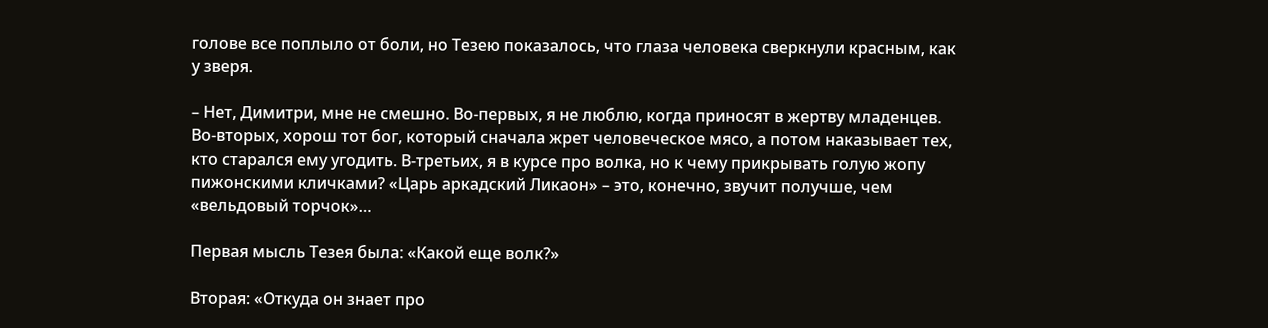голове все поплыло от боли, но Тезею показалось, что глаза человека сверкнули красным, как у зверя.

– Нет, Димитри, мне не смешно. Во-первых, я не люблю, когда приносят в жертву младенцев. Во-вторых, хорош тот бог, который сначала жрет человеческое мясо, а потом наказывает тех, кто старался ему угодить. В-третьих, я в курсе про волка, но к чему прикрывать голую жопу пижонскими кличками? «Царь аркадский Ликаон» – это, конечно, звучит получше, чем «вельдовый торчок»…

Первая мысль Тезея была: «Какой еще волк?»

Вторая: «Откуда он знает про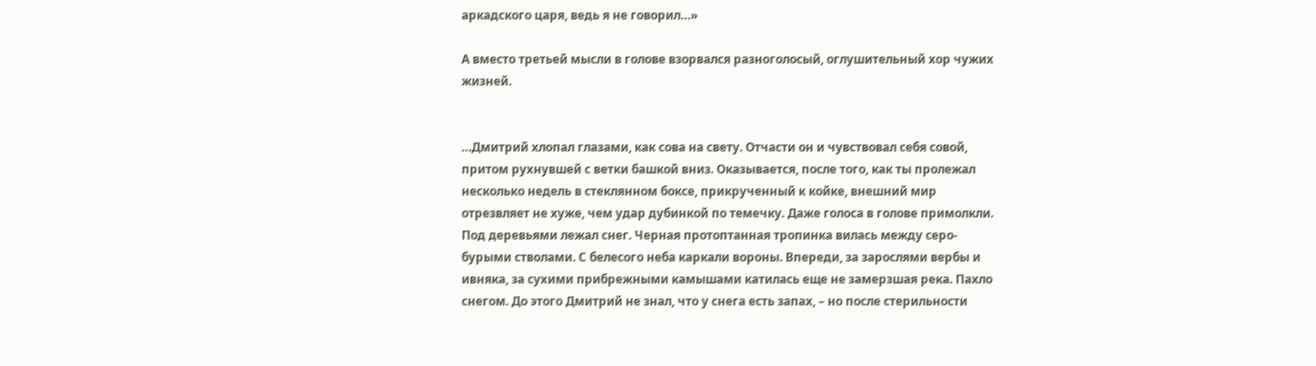аркадского царя, ведь я не говорил…»

А вместо третьей мысли в голове взорвался разноголосый, оглушительный хор чужих жизней.


…Дмитрий хлопал глазами, как сова на свету. Отчасти он и чувствовал себя совой, притом рухнувшей с ветки башкой вниз. Оказывается, после того, как ты пролежал несколько недель в стеклянном боксе, прикрученный к койке, внешний мир отрезвляет не хуже, чем удар дубинкой по темечку. Даже голоса в голове примолкли. Под деревьями лежал снег. Черная протоптанная тропинка вилась между серо-бурыми стволами. С белесого неба каркали вороны. Впереди, за зарослями вербы и ивняка, за сухими прибрежными камышами катилась еще не замерзшая река. Пахло снегом. До этого Дмитрий не знал, что у снега есть запах, – но после стерильности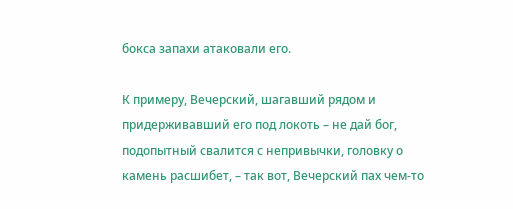бокса запахи атаковали его.

К примеру, Вечерский, шагавший рядом и придерживавший его под локоть – не дай бог, подопытный свалится с непривычки, головку о камень расшибет, – так вот, Вечерский пах чем-то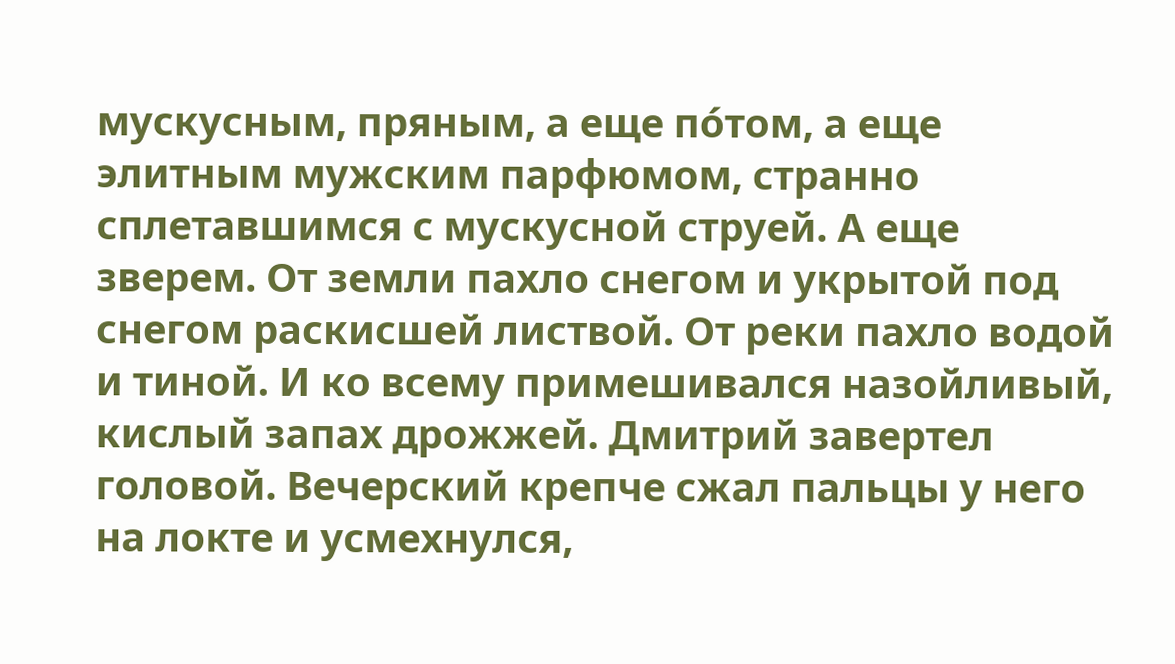мускусным, пряным, а еще по́том, а еще элитным мужским парфюмом, странно сплетавшимся с мускусной струей. А еще зверем. От земли пахло снегом и укрытой под снегом раскисшей листвой. От реки пахло водой и тиной. И ко всему примешивался назойливый, кислый запах дрожжей. Дмитрий завертел головой. Вечерский крепче сжал пальцы у него на локте и усмехнулся,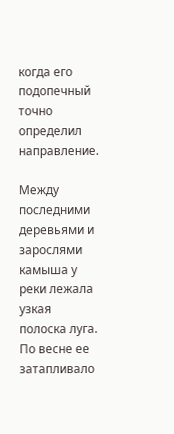когда его подопечный точно определил направление.

Между последними деревьями и зарослями камыша у реки лежала узкая полоска луга. По весне ее затапливало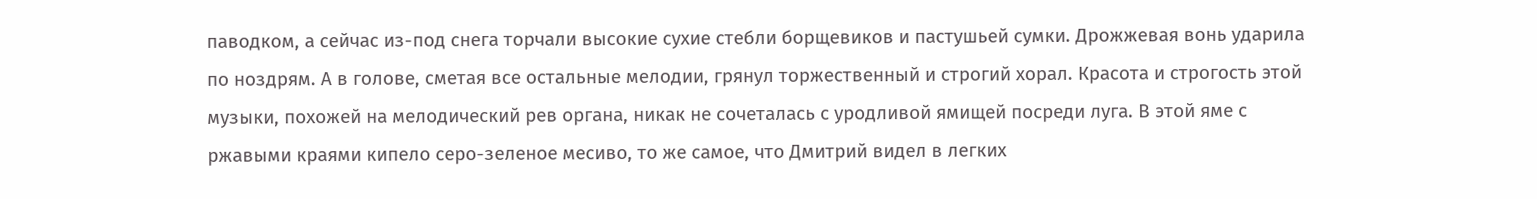паводком, а сейчас из-под снега торчали высокие сухие стебли борщевиков и пастушьей сумки. Дрожжевая вонь ударила по ноздрям. А в голове, сметая все остальные мелодии, грянул торжественный и строгий хорал. Красота и строгость этой музыки, похожей на мелодический рев органа, никак не сочеталась с уродливой ямищей посреди луга. В этой яме с ржавыми краями кипело серо-зеленое месиво, то же самое, что Дмитрий видел в легких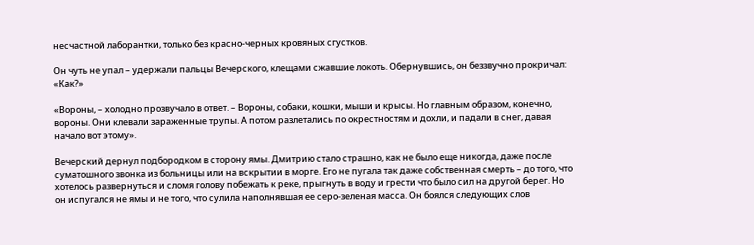несчастной лаборантки, только без красно-черных кровяных сгустков.

Он чуть не упал – удержали пальцы Вечерского, клещами сжавшие локоть. Обернувшись, он беззвучно прокричал: «Как?»

«Вороны, – холодно прозвучало в ответ. – Вороны, собаки, кошки, мыши и крысы. Но главным образом, конечно, вороны. Они клевали зараженные трупы. А потом разлетались по окрестностям и дохли, и падали в снег, давая начало вот этому».

Вечерский дернул подбородком в сторону ямы. Дмитрию стало страшно, как не было еще никогда, даже после суматошного звонка из больницы или на вскрытии в морге. Его не пугала так даже собственная смерть – до того, что хотелось развернуться и сломя голову побежать к реке, прыгнуть в воду и грести что было сил на другой берег. Но он испугался не ямы и не того, что сулила наполнявшая ее серо-зеленая масса. Он боялся следующих слов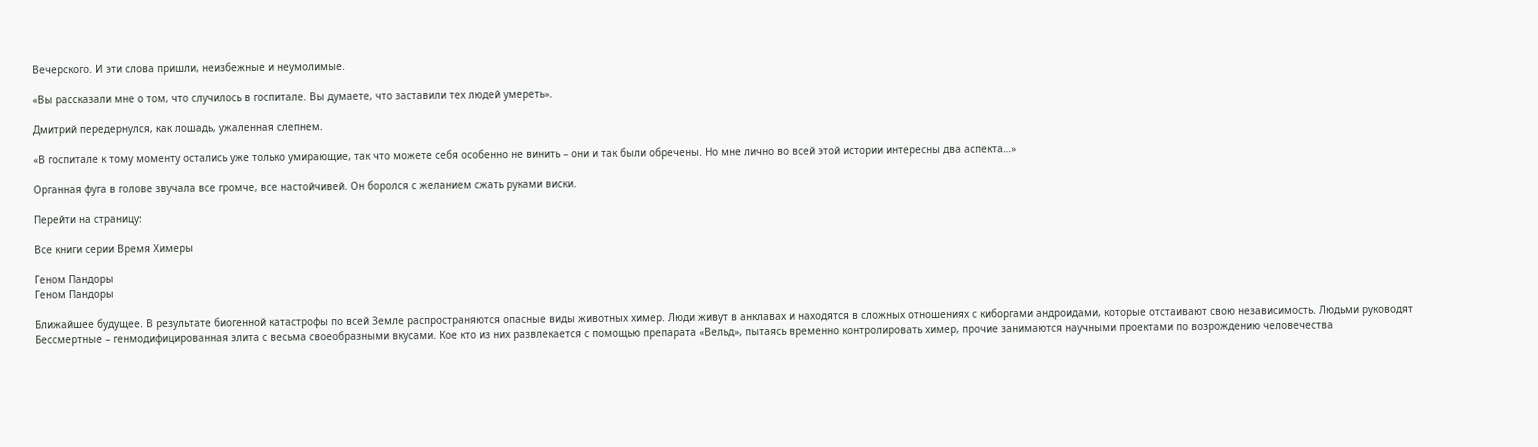Вечерского. И эти слова пришли, неизбежные и неумолимые.

«Вы рассказали мне о том, что случилось в госпитале. Вы думаете, что заставили тех людей умереть».

Дмитрий передернулся, как лошадь, ужаленная слепнем.

«В госпитале к тому моменту остались уже только умирающие, так что можете себя особенно не винить – они и так были обречены. Но мне лично во всей этой истории интересны два аспекта…»

Органная фуга в голове звучала все громче, все настойчивей. Он боролся с желанием сжать руками виски.

Перейти на страницу:

Все книги серии Время Химеры

Геном Пандоры
Геном Пандоры

Ближайшее будущее. В результате биогенной катастрофы по всей Земле распространяются опасные виды животных химер. Люди живут в анклавах и находятся в сложных отношениях с киборгами андроидами, которые отстаивают свою независимость. Людьми руководят Бессмертные – генмодифицированная элита с весьма своеобразными вкусами. Кое кто из них развлекается с помощью препарата «Вельд», пытаясь временно контролировать химер, прочие занимаются научными проектами по возрождению человечества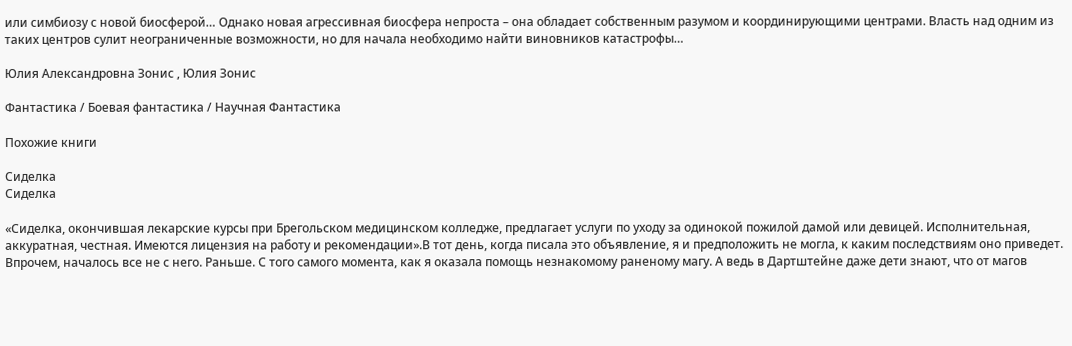или симбиозу с новой биосферой… Однако новая агрессивная биосфера непроста – она обладает собственным разумом и координирующими центрами. Власть над одним из таких центров сулит неограниченные возможности, но для начала необходимо найти виновников катастрофы…

Юлия Александровна Зонис , Юлия Зонис

Фантастика / Боевая фантастика / Научная Фантастика

Похожие книги

Сиделка
Сиделка

«Сиделка, окончившая лекарские курсы при Брегольском медицинском колледже, предлагает услуги по уходу за одинокой пожилой дамой или девицей. Исполнительная, аккуратная, честная. Имеются лицензия на работу и рекомендации».В тот день, когда писала это объявление, я и предположить не могла, к каким последствиям оно приведет. Впрочем, началось все не с него. Раньше. С того самого момента, как я оказала помощь незнакомому раненому магу. А ведь в Дартштейне даже дети знают, что от магов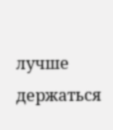лучше держаться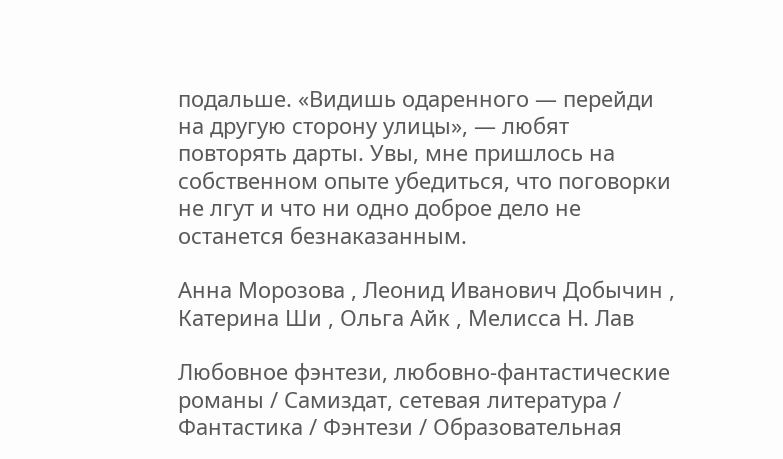подальше. «Видишь одаренного — перейди на другую сторону улицы», — любят повторять дарты. Увы, мне пришлось на собственном опыте убедиться, что поговорки не лгут и что ни одно доброе дело не останется безнаказанным.

Анна Морозова , Леонид Иванович Добычин , Катерина Ши , Ольга Айк , Мелисса Н. Лав

Любовное фэнтези, любовно-фантастические романы / Самиздат, сетевая литература / Фантастика / Фэнтези / Образовательная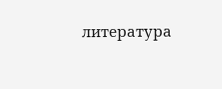литература